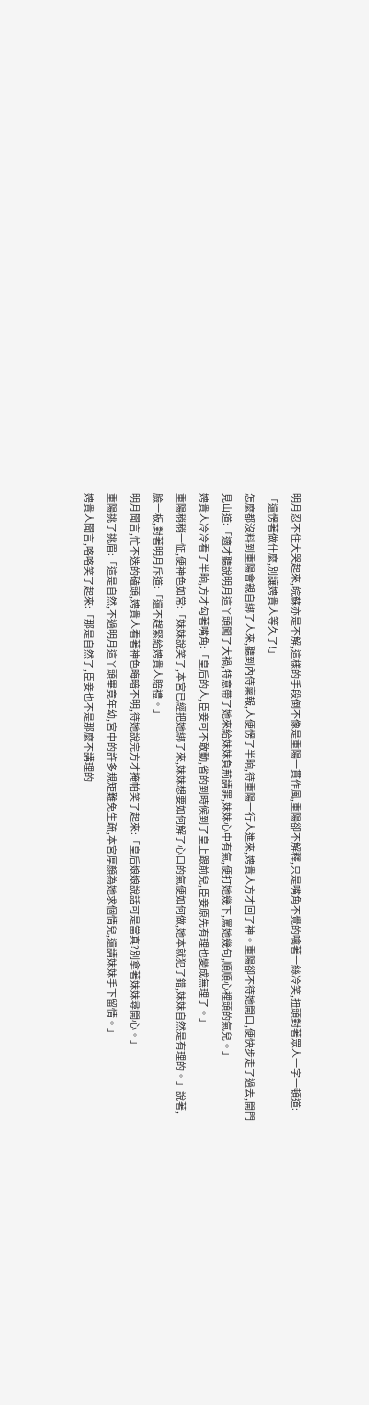明月忍不住大哭起來,皖蘇亦是不解,這樣的手段倒不像是重陽一貫作風,重陽卻不解釋,只是嘴角不覺的噙著一絲冷笑,扭頭對著眾人一字一頓道:「還愣著做什麼,別讓娉貴人等久了!」
怎麼都沒料到重陽會親自綁了人來,聽到內侍稟報,人便愣了半晌,待重陽一行人進來,娉貴人方才回了神。重陽卻不待她開口,便快步走了過去,開門見山道:「適才聽說明月這丫頭闖了大禍,特意帶了她來給妹妹負荊請罪,妹妹心中有氣,便打她幾下,罵她幾句,順順心裡頭的氣兒。」
娉貴人冷冷看了半晌,方才勾著嘴角:「皇后的人,臣妾可不敢動,省的到時候到了皇上跟前兒,臣妾原先有理也變成無理了。」
重陽稍稍一怔,便神色如常:「妹妹說笑了,本宮已經把她綁了來,妹妹想要如何解了心口的氣便如何做,她本就犯了錯,妹妹自然是有理的。」說著,臉一板,對著明月斥道:「還不趕緊給娉貴人賠禮。」
明月聞言,忙不迭的磕頭,娉貴人看著神色晦暗不明,待她說完方才掩帕笑了起來:「皇后娘娘說話可是當真?別拿著妹妹尋開心。」
重陽挑了挑眉:「這是自然,不過明月這丫頭畢竟年幼,宮中的許多規矩難免生疏,本宮厚顏為她求個情兒,還請妹妹手下留情。」
娉貴人聞言,咯咯笑了起來:「那是自然了,臣妾也不是那麼不講理的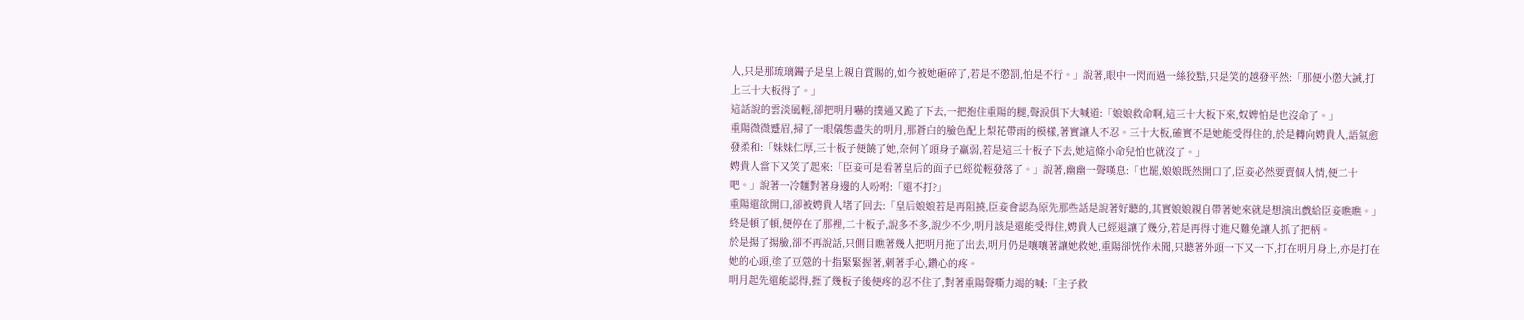人,只是那琉璃鐲子是皇上親自賞賜的,如今被她砸碎了,若是不懲罰,怕是不行。」說著,眼中一閃而過一絲狡黠,只是笑的越發平然:「那便小懲大誡,打上三十大板得了。」
這話說的雲淡風輕,卻把明月嚇的撲通又跪了下去,一把抱住重陽的腿,聲淚俱下大喊道:「娘娘救命啊,這三十大板下來,奴婢怕是也沒命了。」
重陽微微蹙眉,掃了一眼儀態盡失的明月,那蒼白的臉色配上梨花帶雨的模樣,著實讓人不忍。三十大板,確實不是她能受得住的,於是轉向娉貴人,語氣愈發柔和:「妹妹仁厚,三十板子便饒了她,奈何丫頭身子羸弱,若是這三十板子下去,她這條小命兒怕也就沒了。」
娉貴人當下又笑了起來:「臣妾可是看著皇后的面子已經從輕發落了。」說著,幽幽一聲嘆息:「也罷,娘娘既然開口了,臣妾必然要賣個人情,便二十吧。」說著一冷麵對著身邊的人吩咐:「還不打?」
重陽還欲開口,卻被娉貴人堵了回去:「皇后娘娘若是再阻撓,臣妾會認為原先那些話是說著好聽的,其實娘娘親自帶著她來就是想演出戲給臣妾瞧瞧。」
終是頓了頓,便停在了那裡,二十板子,說多不多,說少不少,明月該是還能受得住,娉貴人已經退讓了幾分,若是再得寸進尺難免讓人抓了把柄。
於是揚了揚臉,卻不再說話,只側目瞧著幾人把明月拖了出去,明月仍是嚷嚷著讓她救她,重陽卻恍作未聞,只聽著外頭一下又一下,打在明月身上,亦是打在她的心頭,塗了豆蔻的十指緊緊握著,刺著手心,鑽心的疼。
明月起先還能認得,捱了幾板子後便疼的忍不住了,對著重陽聲嘶力竭的喊:「主子救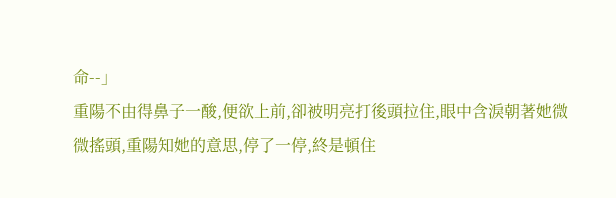命--」
重陽不由得鼻子一酸,便欲上前,卻被明亮打後頭拉住,眼中含淚朝著她微微搖頭,重陽知她的意思,停了一停,終是頓住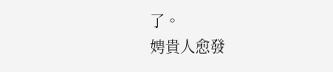了。
娉貴人愈發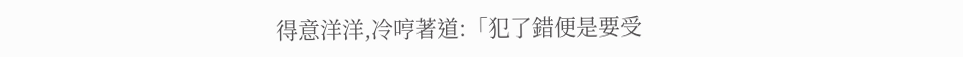得意洋洋,冷哼著道:「犯了錯便是要受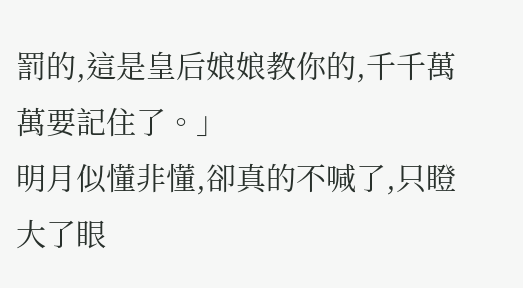罰的,這是皇后娘娘教你的,千千萬萬要記住了。」
明月似懂非懂,卻真的不喊了,只瞪大了眼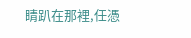睛趴在那裡,任憑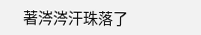著涔涔汗珠落了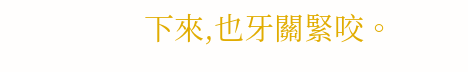下來,也牙關緊咬。